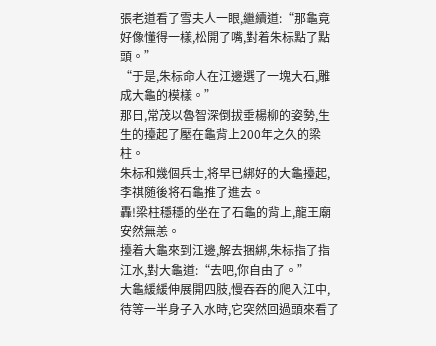張老道看了雪夫人一眼,繼續道:“那龜竟好像懂得一樣,松開了嘴,對着朱标點了點頭。”
“于是,朱标命人在江邊選了一塊大石,雕成大龜的模樣。”
那日,常茂以魯智深倒拔垂楊柳的姿勢,生生的擡起了壓在龜背上200年之久的梁柱。
朱标和幾個兵士,将早已綁好的大龜擡起,李祺随後将石龜推了進去。
轟!梁柱穩穩的坐在了石龜的背上,龍王廟安然無恙。
擡着大龜來到江邊,解去捆綁,朱标指了指江水,對大龜道:“去吧,你自由了。”
大龜緩緩伸展開四肢,慢吞吞的爬入江中,待等一半身子入水時,它突然回過頭來看了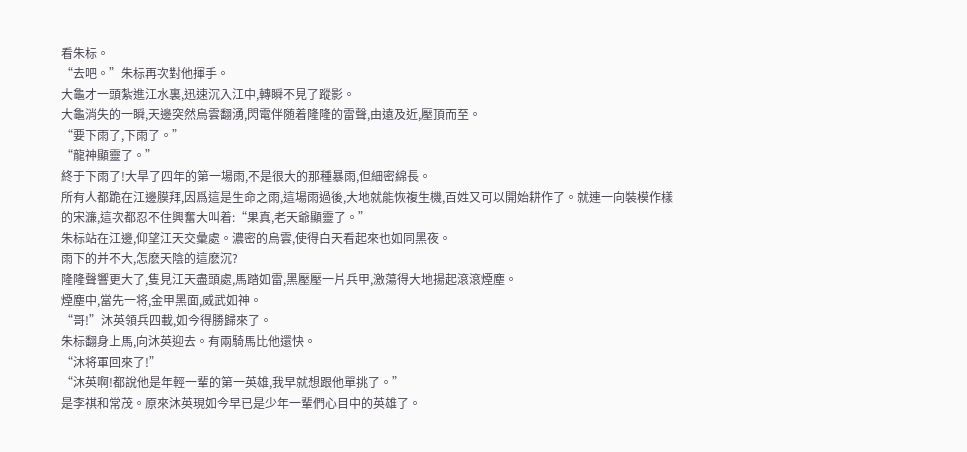看朱标。
“去吧。”朱标再次對他揮手。
大龜才一頭紮進江水裏,迅速沉入江中,轉瞬不見了蹤影。
大龜消失的一瞬,天邊突然烏雲翻湧,閃電伴随着隆隆的雷聲,由遠及近,壓頂而至。
“要下雨了,下雨了。”
“龍神顯靈了。”
終于下雨了!大旱了四年的第一場雨,不是很大的那種暴雨,但細密綿長。
所有人都跪在江邊膜拜,因爲這是生命之雨,這場雨過後,大地就能恢複生機,百姓又可以開始耕作了。就連一向裝模作樣的宋濂,這次都忍不住興奮大叫着:“果真,老天爺顯靈了。”
朱标站在江邊,仰望江天交彙處。濃密的烏雲,使得白天看起來也如同黑夜。
雨下的并不大,怎麽天陰的這麽沉?
隆隆聲響更大了,隻見江天盡頭處,馬踏如雷,黑壓壓一片兵甲,激蕩得大地揚起滾滾煙塵。
煙塵中,當先一将,金甲黑面,威武如神。
“哥!”沐英領兵四載,如今得勝歸來了。
朱标翻身上馬,向沐英迎去。有兩騎馬比他還快。
“沐将軍回來了!”
“沐英啊!都說他是年輕一輩的第一英雄,我早就想跟他單挑了。”
是李祺和常茂。原來沐英現如今早已是少年一輩們心目中的英雄了。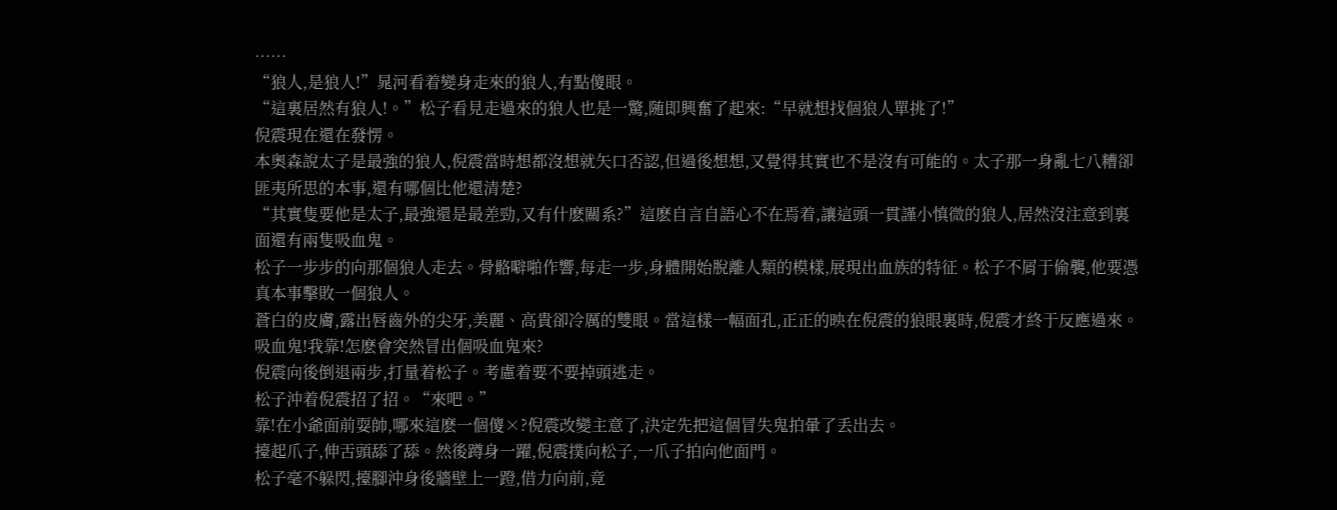……
“狼人,是狼人!”晁河看着變身走來的狼人,有點傻眼。
“這裏居然有狼人!。”松子看見走過來的狼人也是一驚,随即興奮了起來:“早就想找個狼人單挑了!”
倪震現在還在發愣。
本奧森說太子是最強的狼人,倪震當時想都沒想就矢口否認,但過後想想,又覺得其實也不是沒有可能的。太子那一身亂七八糟卻匪夷所思的本事,還有哪個比他還清楚?
“其實隻要他是太子,最強還是最差勁,又有什麽關系?”這麽自言自語心不在焉着,讓這頭一貫謹小慎微的狼人,居然沒注意到裏面還有兩隻吸血鬼。
松子一步步的向那個狼人走去。骨骼噼啪作響,每走一步,身體開始脫離人類的模樣,展現出血族的特征。松子不屑于偷襲,他要憑真本事擊敗一個狼人。
蒼白的皮膚,露出唇齒外的尖牙,美麗、高貴卻冷厲的雙眼。當這樣一幅面孔,正正的映在倪震的狼眼裏時,倪震才終于反應過來。
吸血鬼!我靠!怎麽會突然冒出個吸血鬼來?
倪震向後倒退兩步,打量着松子。考慮着要不要掉頭逃走。
松子沖着倪震招了招。“來吧。”
靠!在小爺面前耍帥,哪來這麽一個傻×?倪震改變主意了,決定先把這個冒失鬼拍暈了丢出去。
擡起爪子,伸舌頭舔了舔。然後蹲身一躍,倪震撲向松子,一爪子拍向他面門。
松子毫不躲閃,擡腳沖身後牆壁上一蹬,借力向前,竟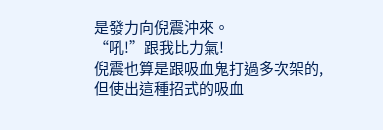是發力向倪震沖來。
“吼!”跟我比力氣!
倪震也算是跟吸血鬼打過多次架的,但使出這種招式的吸血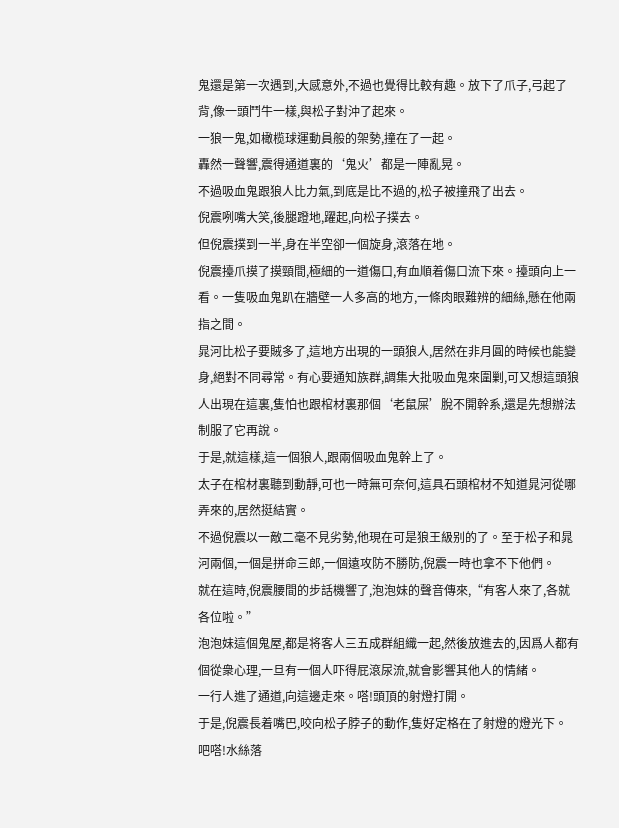鬼還是第一次遇到,大感意外,不過也覺得比較有趣。放下了爪子,弓起了背,像一頭鬥牛一樣,與松子對沖了起來。
一狼一鬼,如橄榄球運動員般的架勢,撞在了一起。
轟然一聲響,震得通道裏的‘鬼火’都是一陣亂晃。
不過吸血鬼跟狼人比力氣,到底是比不過的,松子被撞飛了出去。
倪震咧嘴大笑,後腿蹬地,躍起,向松子撲去。
但倪震撲到一半,身在半空卻一個旋身,滾落在地。
倪震擡爪摸了摸頸間,極細的一道傷口,有血順着傷口流下來。擡頭向上一看。一隻吸血鬼趴在牆壁一人多高的地方,一條肉眼難辨的細絲,懸在他兩指之間。
晁河比松子要賊多了,這地方出現的一頭狼人,居然在非月圓的時候也能變身,絕對不同尋常。有心要通知族群,調集大批吸血鬼來圍剿,可又想這頭狼人出現在這裏,隻怕也跟棺材裏那個‘老鼠屎’脫不開幹系,還是先想辦法制服了它再說。
于是,就這樣,這一個狼人,跟兩個吸血鬼幹上了。
太子在棺材裏聽到動靜,可也一時無可奈何,這具石頭棺材不知道晁河從哪弄來的,居然挺結實。
不過倪震以一敵二毫不見劣勢,他現在可是狼王級别的了。至于松子和晁河兩個,一個是拼命三郎,一個遠攻防不勝防,倪震一時也拿不下他們。
就在這時,倪震腰間的步話機響了,泡泡妹的聲音傳來,“有客人來了,各就各位啦。”
泡泡妹這個鬼屋,都是将客人三五成群組織一起,然後放進去的,因爲人都有個從衆心理,一旦有一個人吓得屁滾尿流,就會影響其他人的情緒。
一行人進了通道,向這邊走來。嗒!頭頂的射燈打開。
于是,倪震長着嘴巴,咬向松子脖子的動作,隻好定格在了射燈的燈光下。
吧嗒!水絲落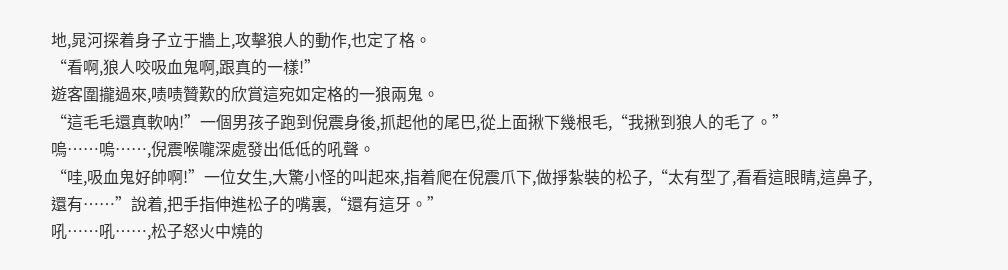地,晁河探着身子立于牆上,攻擊狼人的動作,也定了格。
“看啊,狼人咬吸血鬼啊,跟真的一樣!”
遊客圍攏過來,啧啧贊歎的欣賞這宛如定格的一狼兩鬼。
“這毛毛還真軟呐!”一個男孩子跑到倪震身後,抓起他的尾巴,從上面揪下幾根毛,“我揪到狼人的毛了。”
嗚……嗚……,倪震喉嚨深處發出低低的吼聲。
“哇,吸血鬼好帥啊!”一位女生,大驚小怪的叫起來,指着爬在倪震爪下,做掙紮裝的松子,“太有型了,看看這眼睛,這鼻子,還有……”說着,把手指伸進松子的嘴裏,“還有這牙。”
吼……吼……,松子怒火中燒的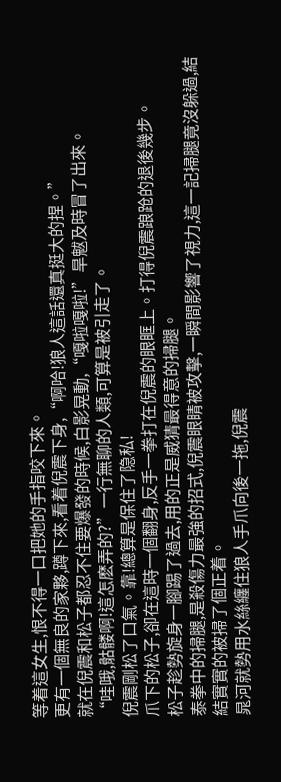等着這女生,恨不得一口把她的手指咬下來。
更有一個無良的家夥,蹲下來,看着倪震下身,“啊哈!狼人這話還真挺大的捏。”
就在倪震和松子都忍不住要爆發的時候,白影晃動,“嘎啦嘎啦!”旱魃及時冒了出來。
“哇哦,骷髅啊!這怎麽弄的?”一行無聊的人類,可算是被引走了。
倪震剛松了口氣。靠!總算是保住了隐私!
爪下的松子,卻在這時一個翻身,反手一拳打在倪震的眼眶上。打得倪震踉跄的退後幾步。
松子趁勢旋身一腳踢了過去,用的正是威猜最得意的掃腿。
泰拳中的掃腿,是殺傷力最強的招式,倪震眼睛被攻擊,一瞬間影響了視力,這一記掃腿竟沒躲過,結結實實的被掃了個正着。
晁河就勢用水絲纏住狼人手爪向後一拖,倪震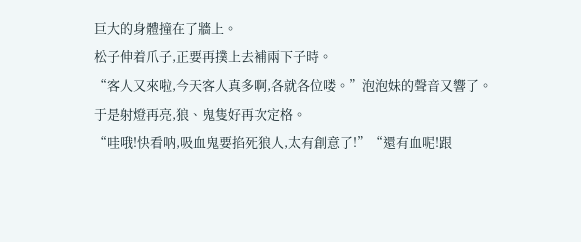巨大的身體撞在了牆上。
松子伸着爪子,正要再撲上去補兩下子時。
“客人又來啦,今天客人真多啊,各就各位喽。”泡泡妹的聲音又響了。
于是射燈再亮,狼、鬼隻好再次定格。
“哇哦!快看呐,吸血鬼要掐死狼人,太有創意了!”“還有血呢!跟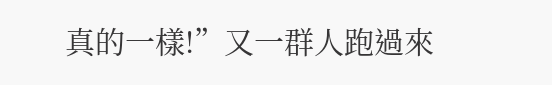真的一樣!”又一群人跑過來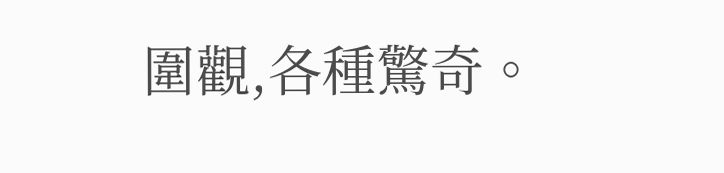圍觀,各種驚奇。